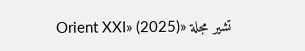تشير مجلة «Orient XXI» (2025)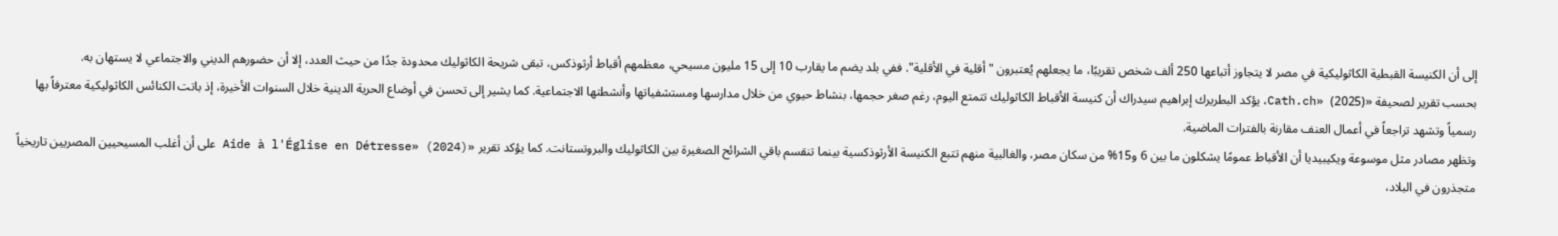إلى أن الكنيسة القبطية الكاثوليكية في مصر لا يتجاوز أتباعها 250 ألف شخص تقريبًا، ما يجعلهم يُعتبرون "أقلية في الأقلية". ففي بلد يضم ما يقارب 10 إلى 15 مليون مسيحي، معظمهم أقباط أرثوذكس، تبقى شريحة الكاثوليك محدودة جدًا من حيث العدد، إلا أن حضورهم الديني والاجتماعي لا يستهان به.
بحسب تقرير لصحيفة «Cath.ch» (2025)، يؤكد البطريرك إبراهيم سيدراك أن كنيسة الأقباط الكاثوليك تتمتع اليوم، رغم صغر حجمها، بنشاط حيوي من خلال مدارسها ومستشفياتها وأنشطتها الاجتماعية. كما يشير إلى تحسن في أوضاع الحرية الدينية خلال السنوات الأخيرة، إذ باتت الكنائس الكاثوليكية معترفاً بها رسمياً وتشهد تراجعاً في أعمال العنف مقارنة بالفترات الماضية.
وتظهر مصادر مثل موسوعة ويكيبيديا أن الأقباط عمومًا يشكلون ما بين 6 و15% من سكان مصر، والغالبية منهم تتبع الكنيسة الأرثوذكسية بينما تنقسم باقي الشرائح الصغيرة بين الكاثوليك والبروتستانت. كما يؤكد تقرير «Aide à l'Église en Détresse» (2024) على أن أغلب المسيحيين المصريين تاريخياً متجذرون في البلاد،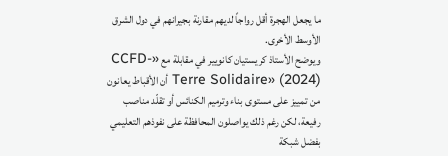ما يجعل الهجرة أقل رواجاً لديهم مقارنة بجيرانهم في دول الشرق الأوسط الأخرى.
ويوضح الأستاذ كريستيان كانويير في مقابلة مع «CCFD-Terre Solidaire» (2024) أن الأقباط يعانون من تمييز على مستوى بناء وترميم الكنائس أو تقلّد مناصب رفيعة، لكن رغم ذلك يواصلون المحافظة على نفوذهم التعليمي بفضل شبكة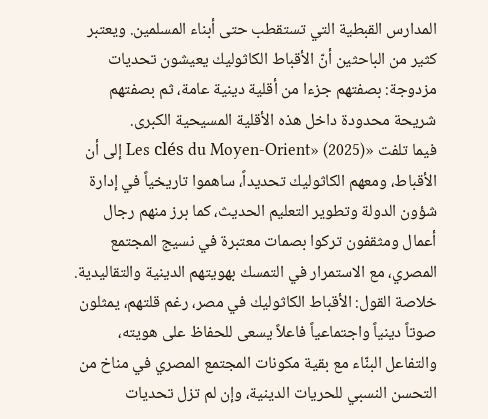المدارس القبطية التي تستقطب حتى أبناء المسلمين. ويعتبر كثير من الباحثين أنّ الأقباط الكاثوليك يعيشون تحديات مزدوجة: بصفتهم جزءا من أقلية دينية عامة، ثم بصفتهم شريحة محدودة داخل هذه الأقلية المسيحية الكبرى.
فيما تلفت «Les clés du Moyen-Orient» (2025) إلى أن الأقباط، ومعهم الكاثوليك تحديداً، ساهموا تاريخياً في إدارة شؤون الدولة وتطوير التعليم الحديث، كما برز منهم رجال أعمال ومثقفون تركوا بصمات معتبرة في نسيج المجتمع المصري، مع الاستمرار في التمسك بهويتهم الدينية والتقاليدية.
خلاصة القول: الأقباط الكاثوليك في مصر، رغم قلتهم، يمثلون صوتاً دينياً واجتماعياً فاعلاً يسعى للحفاظ على هويته، والتفاعل البنّاء مع بقية مكونات المجتمع المصري في مناخ من التحسن النسبي للحريات الدينية، وإن لم تزل تحديات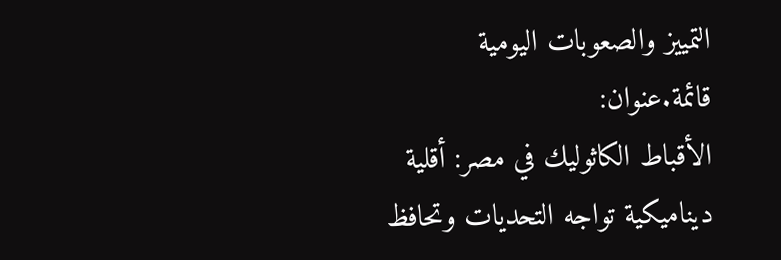التمييز والصعوبات اليومية قائمة.عنوان:
الأقباط الكاثوليك في مصر: أقلية ديناميكية تواجه التحديات وتحافظ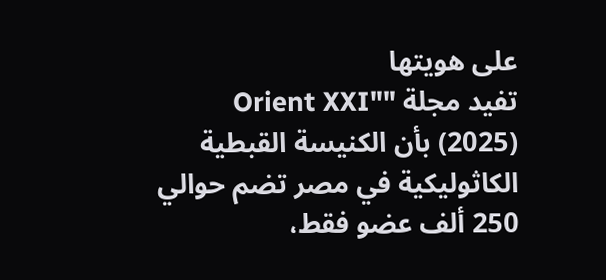على هويتها
تفيد مجلة "Orient XXI" (2025) بأن الكنيسة القبطية الكاثوليكية في مصر تضم حوالي 250 ألف عضو فقط،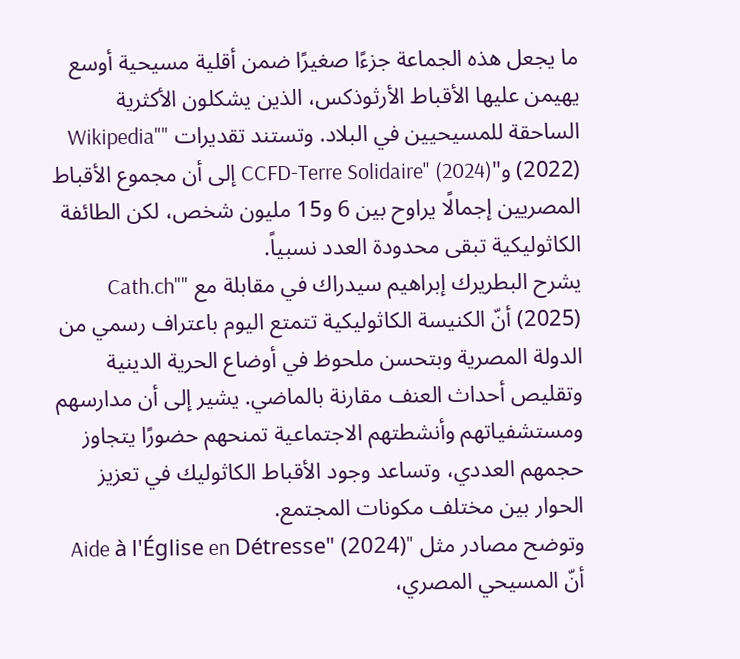ما يجعل هذه الجماعة جزءًا صغيرًا ضمن أقلية مسيحية أوسع يهيمن عليها الأقباط الأرثوذكس، الذين يشكلون الأكثرية الساحقة للمسيحيين في البلاد. وتستند تقديرات "Wikipedia" (2022) و"CCFD-Terre Solidaire" (2024) إلى أن مجموع الأقباط المصريين إجمالًا يراوح بين 6 و15 مليون شخص، لكن الطائفة الكاثوليكية تبقى محدودة العدد نسبياً.
يشرح البطريرك إبراهيم سيدراك في مقابلة مع "Cath.ch" (2025) أنّ الكنيسة الكاثوليكية تتمتع اليوم باعتراف رسمي من الدولة المصرية وبتحسن ملحوظ في أوضاع الحرية الدينية وتقليص أحداث العنف مقارنة بالماضي. يشير إلى أن مدارسهم ومستشفياتهم وأنشطتهم الاجتماعية تمنحهم حضورًا يتجاوز حجمهم العددي، وتساعد وجود الأقباط الكاثوليك في تعزيز الحوار بين مختلف مكونات المجتمع.
وتوضح مصادر مثل "Aide à l'Église en Détresse" (2024) أنّ المسيحي المصري،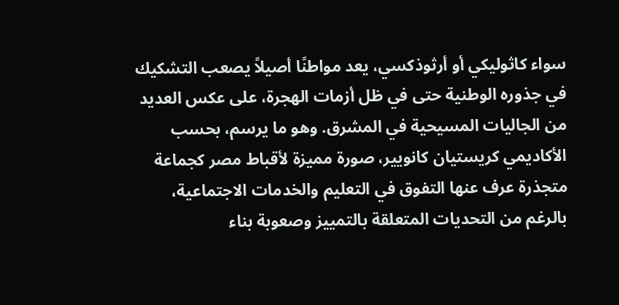سواء كاثوليكي أو أرثوذكسي، يعد مواطنًا أصيلاً يصعب التشكيك في جذوره الوطنية حتى في ظل أزمات الهجرة، على عكس العديد من الجاليات المسيحية في المشرق. وهو ما يرسم، بحسب الأكاديمي كريستيان كانويير، صورة مميزة لأقباط مصر كجماعة متجذرة عرف عنها التفوق في التعليم والخدمات الاجتماعية، بالرغم من التحديات المتعلقة بالتمييز وصعوبة بناء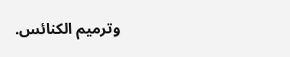وترميم الكنائس.